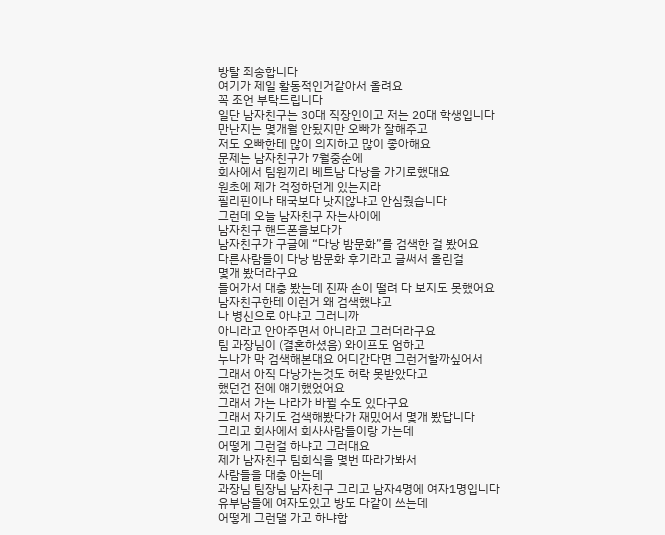방탈 죄송합니다
여기가 제일 활동적인거같아서 올려요
꼭 조언 부탁드립니다
일단 남자친구는 30대 직장인이고 저는 20대 학생입니다
만난지는 몇개월 안됬지만 오빠가 잘해주고
저도 오빠한테 많이 의지하고 많이 좋아해요
문제는 남자친구가 7월중순에
회사에서 팀원끼리 베트남 다낭을 가기로했대요
원초에 제가 걱정하던게 있는지라
필리핀이나 태국보다 낫지않냐고 안심줬습니다
그런데 오늘 남자친구 자는사이에
남자친구 핸드폰을보다가
남자친구가 구글에 “다낭 밤문화”를 검색한 걸 봤어요
다른사람들이 다낭 밤문화 후기라고 글써서 올린걸
몇개 봤더라구요
들어가서 대충 봤는데 진짜 손이 떨려 다 보지도 못했어요
남자친구한테 이런거 왜 검색했냐고
나 병신으로 아냐고 그러니까
아니라고 안아주면서 아니라고 그러더라구요
팀 과장님이 (결혼하셨음) 와이프도 엄하고
누나가 막 검색해본대요 어디간다면 그런거할까싶어서
그래서 아직 다낭가는것도 허락 못받았다고
했던건 전에 얘기했었어요
그래서 가는 나라가 바뀔 수도 있다구요
그래서 자기도 검색해봤다가 재밌어서 몇개 봤답니다
그리고 회사에서 회사사람들이랑 가는데
어떻게 그런걸 하냐고 그러대요
제가 남자친구 팀회식을 몇번 따라가봐서
사람들을 대충 아는데
과장님 팀장님 남자친구 그리고 남자4명에 여자1명입니다
유부남들에 여자도있고 방도 다같이 쓰는데
어떻게 그런댈 가고 하냐합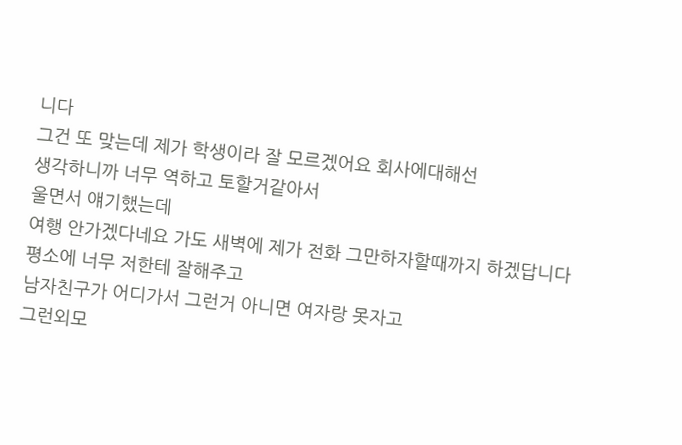니다
그건 또 맞는데 제가 학생이라 잘 모르겠어요 회사에대해선
생각하니까 너무 역하고 토할거같아서
울면서 얘기했는데
여행 안가겠다네요 가도 새벽에 제가 전화 그만하자할때까지 하겠답니다
평소에 너무 저한테 잘해주고
남자친구가 어디가서 그런거 아니면 여자랑 못자고
그런외모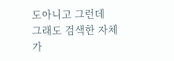도아니고 그런데
그래도 검색한 자체가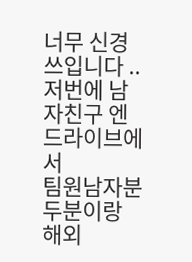너무 신경쓰입니다 ..
저번에 남자친구 엔드라이브에서
팀원남자분 두분이랑 해외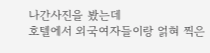나간사진을 봤는데
호텔에서 외국여자들이랑 얽혀 찍은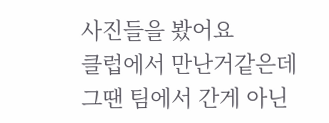사진들을 봤어요
클럽에서 만난거같은데
그땐 팀에서 간게 아닌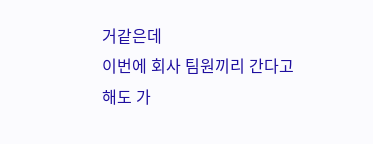거같은데
이번에 회사 팀원끼리 간다고해도 가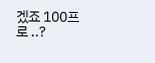겠죠 100프로 ..?